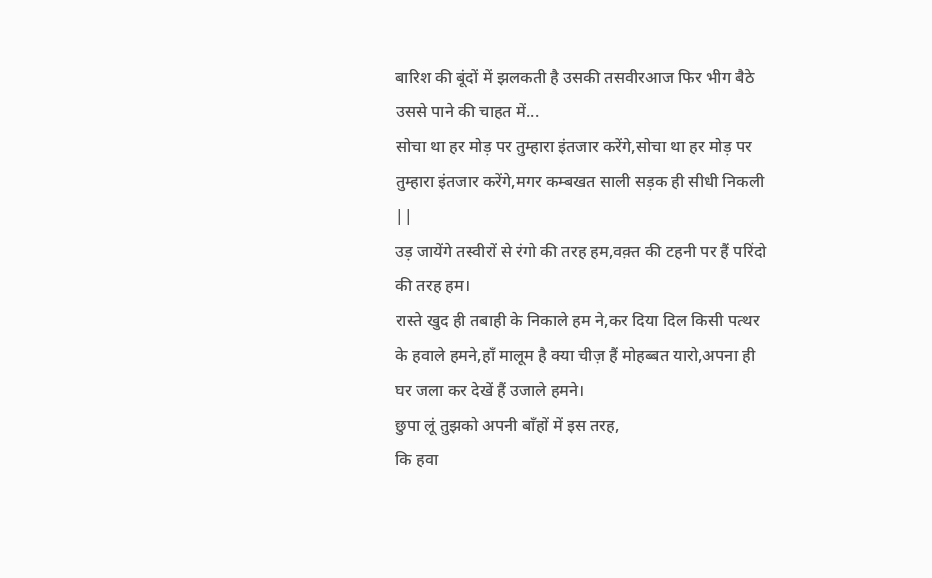बारिश की बूंदों में झलकती है उसकी तसवीरआज फिर भीग बैठे उससे पाने की चाहत में...
सोचा था हर मोड़ पर तुम्हारा इंतजार करेंगे,सोचा था हर मोड़ पर तुम्हारा इंतजार करेंगे,मगर कम्बखत साली सड़क ही सीधी निकली ||
उड़ जायेंगे तस्वीरों से रंगो की तरह हम,वक़्त की टहनी पर हैं परिंदो की तरह हम।
रास्ते खुद ही तबाही के निकाले हम ने,कर दिया दिल किसी पत्थर के हवाले हमने,हाँ मालूम है क्या चीज़ हैं मोहब्बत यारो,अपना ही घर जला कर देखें हैं उजाले हमने।
छुपा लूं तुझको अपनी बाँहों में इस तरह,
कि हवा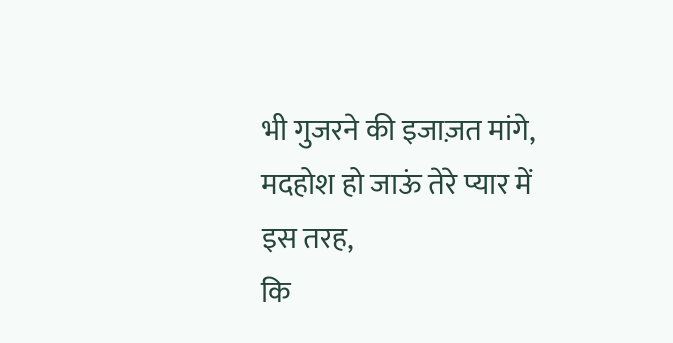भी गुजरने की इजाज़त मांगे,
मदहोश हो जाऊं तेरे प्यार में इस तरह,
कि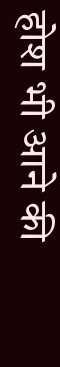होश भी आने की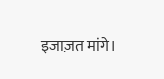इजाज़त मांगे।